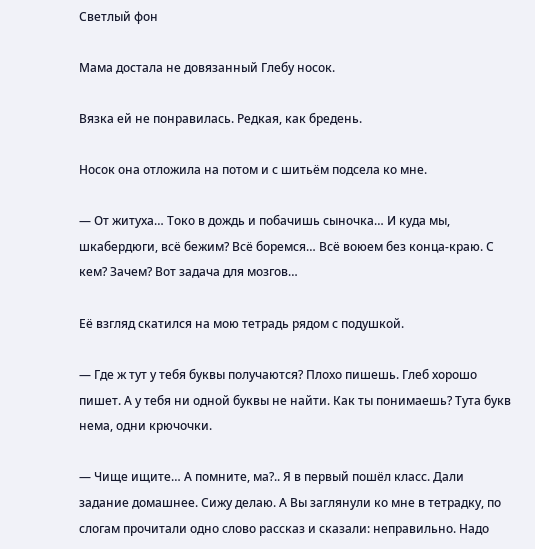Светлый фон

Мама достала не довязанный Глебу носок.

Вязка ей не понравилась. Редкая, как бредень.

Носок она отложила на потом и с шитьём подсела ко мне.

— От житуха… Токо в дождь и побачишь сыночка… И куда мы, шкабердюги, всё бежим? Всё боремся… Всё воюем без конца-краю. С кем? Зачем? Вот задача для мозгов…

Её взгляд скатился на мою тетрадь рядом с подушкой.

— Где ж тут у тебя буквы получаются? Плохо пишешь. Глеб хорошо пишет. А у тебя ни одной буквы не найти. Как ты понимаешь? Тута букв нема, одни крючочки.

— Чище ищите… А помните, ма?.. Я в первый пошёл класс. Дали задание домашнее. Сижу делаю. А Вы заглянули ко мне в тетрадку, по слогам прочитали одно слово рассказ и сказали: неправильно. Надо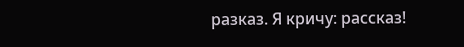разказ. Я кричу: рассказ!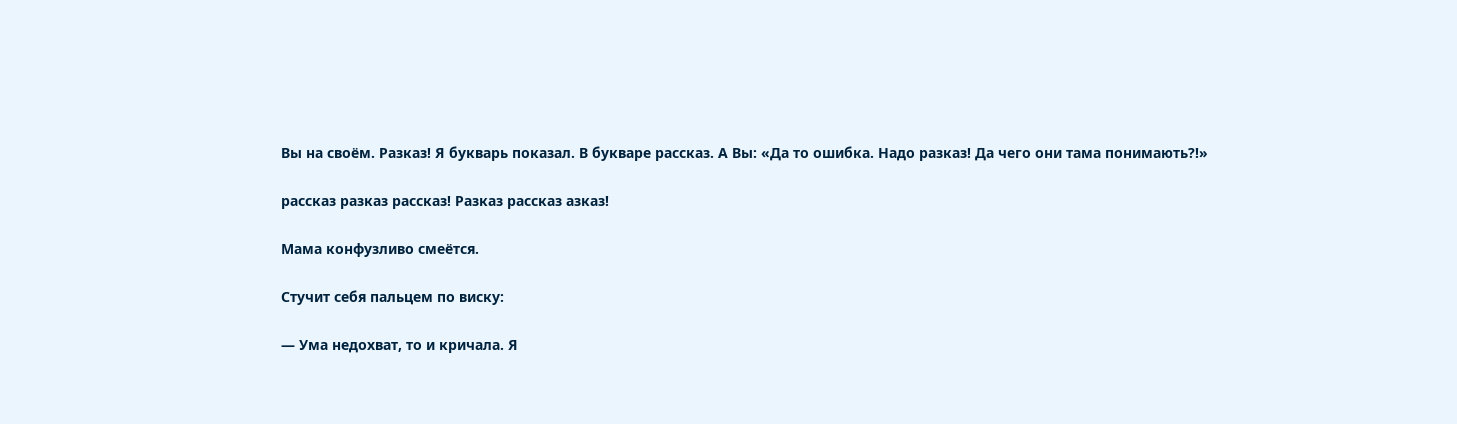Вы на своём. Разказ! Я букварь показал. В букваре рассказ. А Вы: «Да то ошибка. Надо разказ! Да чего они тама понимають?!»

рассказ разказ рассказ! Разказ рассказ азказ!

Мама конфузливо смеётся.

Стучит себя пальцем по виску:

— Ума недохват, то и кричала. Я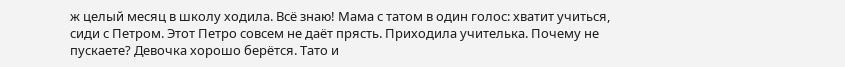ж целый месяц в школу ходила. Всё знаю! Мама с татом в один голос: хватит учиться, сиди с Петром. Этот Петро совсем не даёт прясть. Приходила учителька. Почему не пускаете? Девочка хорошо берётся. Тато и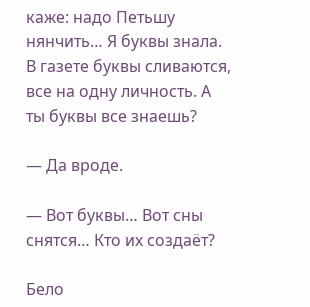каже: надо Петьшу нянчить… Я буквы знала. В газете буквы сливаются, все на одну личность. А ты буквы все знаешь?

— Да вроде.

— Вот буквы… Вот сны снятся… Кто их создаёт?

Бело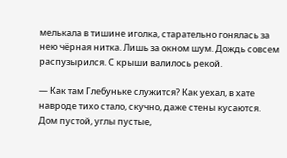мелькала в тишине иголка, старательно гонялась за нею чёрная нитка. Лишь за окном шум. Дождь совсем распузырился. С крыши валилось рекой.

— Как там Глебуньке служится? Как уехал, в хате навроде тихо стало, скучно, даже стены кусаются. Дом пустой, углы пустые,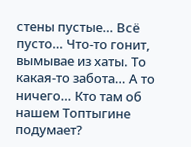стены пустые… Всё пусто… Что-то гонит, вымывае из хаты. То какая-то забота… А то ничего… Кто там об нашем Топтыгине подумает?